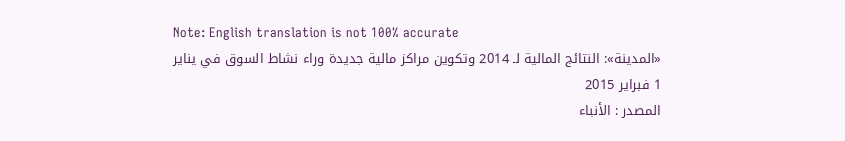Note: English translation is not 100% accurate
«المدينة»: النتائج المالية لـ 2014 وتكوين مراكز مالية جديدة وراء نشاط السوق في يناير
1 فبراير 2015
المصدر : الأنباء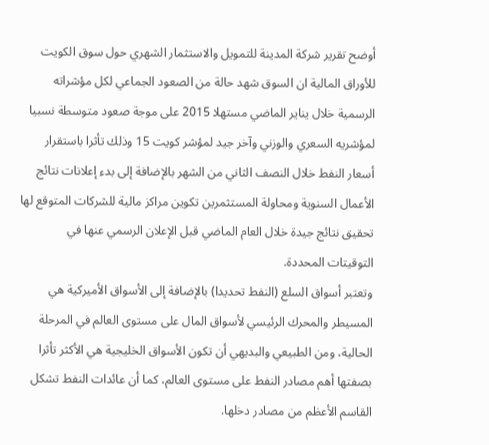أوضح تقرير شركة المدينة للتمويل والاستثمار الشهري حول سوق الكويت للأوراق المالية ان السوق شهد حالة من الصعود الجماعي لكل مؤشراته الرسمية خلال يناير الماضي مستهلا 2015 على موجة صعود متوسطة نسبيا لمؤشريه السعري والوزني وآخر جيد لمؤشر كويت 15 وذلك تأثرا باستقرار أسعار النفط خلال النصف الثاني من الشهر بالإضافة إلى بدء إعلانات نتائج الأعمال السنوية ومحاولة المستثمرين تكوين مراكز مالية للشركات المتوقع لها تحقيق نتائج جيدة خلال العام الماضي قبل الإعلان الرسمي عنها في التوقيتات المحددة.
وتعتبر أسواق السلع (النفط تحديدا) بالإضافة إلى الأسواق الأميركية هي المسيطر والمحرك الرئيسي لأسواق المال على مستوى العالم في المرحلة الحالية، ومن الطبيعي والبديهي أن تكون الأسواق الخليجية هي الأكثر تأثرا بصفتها أهم مصادر النفط على مستوى العالم، كما أن عائدات النفط تشكل القاسم الأعظم من مصادر دخلها.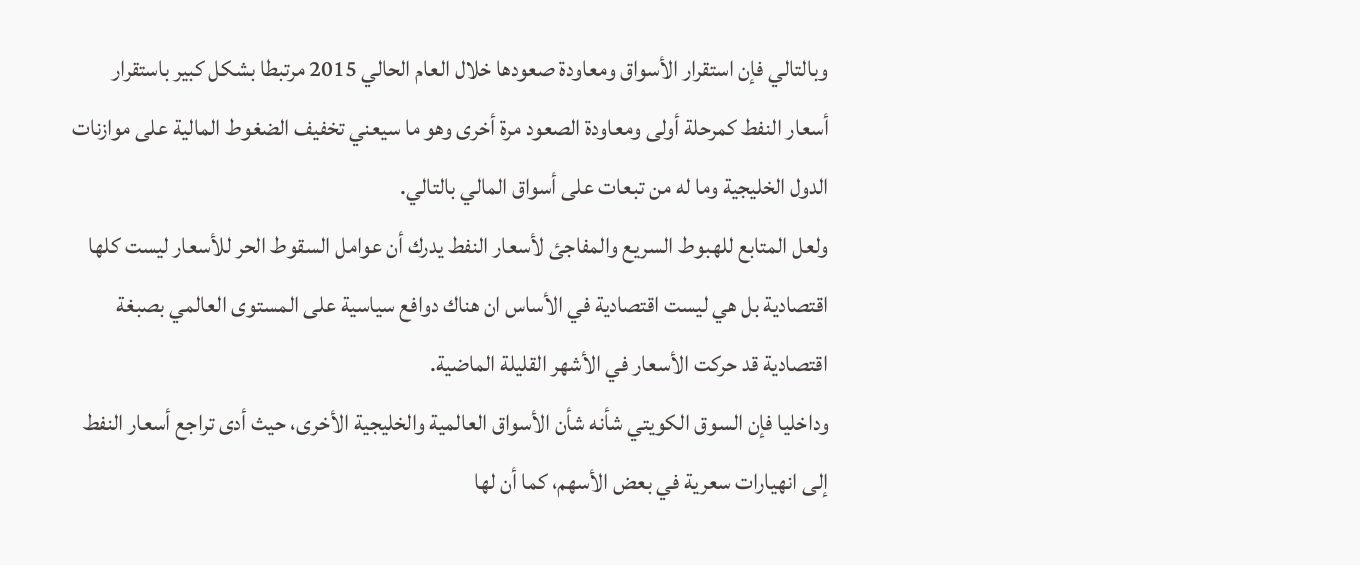وبالتالي فإن استقرار الأسواق ومعاودة صعودها خلال العام الحالي 2015 مرتبطا بشكل كبير باستقرار أسعار النفط كمرحلة أولى ومعاودة الصعود مرة أخرى وهو ما سيعني تخفيف الضغوط المالية على موازنات الدول الخليجية وما له من تبعات على أسواق المالي بالتالي.
ولعل المتابع للهبوط السريع والمفاجئ لأسعار النفط يدرك أن عوامل السقوط الحر للأسعار ليست كلها اقتصادية بل هي ليست اقتصادية في الأساس ان هناك دوافع سياسية على المستوى العالمي بصبغة اقتصادية قد حركت الأسعار في الأشهر القليلة الماضية.
وداخليا فإن السوق الكويتي شأنه شأن الأسواق العالمية والخليجية الأخرى، حيث أدى تراجع أسعار النفط إلى انهيارات سعرية في بعض الأسهم، كما أن لها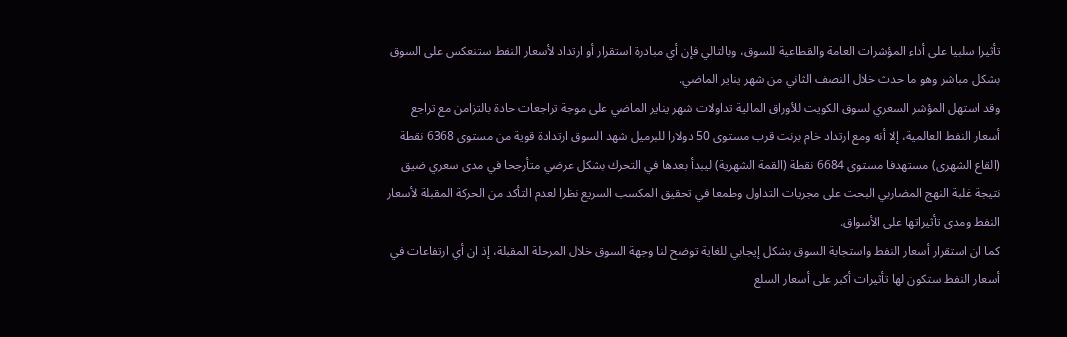تأثيرا سلبيا على أداء المؤشرات العامة والقطاعية للسوق، وبالتالي فإن أي مبادرة استقرار أو ارتداد لأسعار النفط ستنعكس على السوق بشكل مباشر وهو ما حدث خلال النصف الثاني من شهر يناير الماضي.
وقد استهل المؤشر السعري لسوق الكويت للأوراق المالية تداولات شهر يناير الماضي على موجة تراجعات حادة بالتزامن مع تراجع أسعار النفط العالمية، إلا أنه ومع ارتداد خام برنت قرب مستوى 50 دولارا للبرميل شهد السوق ارتدادة قوية من مستوى 6368 نقطة (القاع الشهرى) مستهدفا مستوى 6684 نقطة (القمة الشهرية) ليبدأ بعدها في التحرك بشكل عرضي متأرجحا في مدى سعري ضيق نتيجة غلبة النهج المضاربي البحت على مجريات التداول وطمعا في تحقيق المكسب السريع نظرا لعدم التأكد من الحركة المقبلة لأسعار النفط ومدى تأثيراتها على الأسواق.
كما ان استقرار أسعار النفط واستجابة السوق بشكل إيجابي للغاية توضح لنا وجهة السوق خلال المرحلة المقبلة، إذ ان أي ارتفاعات في أسعار النفط ستكون لها تأثيرات أكبر على أسعار السلع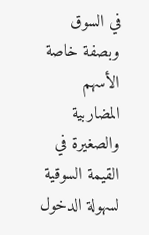في السوق وبصفة خاصة الأسهم المضاربية والصغيرة في القيمة السوقية لسهولة الدخول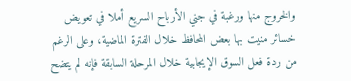والخروج منها ورغبة في جني الأرباح السريع أملا في تعويض خسائر منيت بها بعض المحافظ خلال الفترة الماضية، وعلى الرغم من ردة فعل السوق الإيجابية خلال المرحلة السابقة فإنه لم يتضح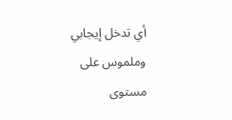أي تدخل إيجابي وملموس على مستوى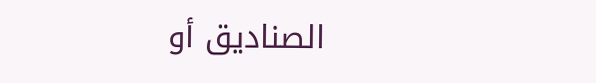الصناديق أو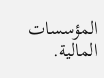المؤسسات المالية.